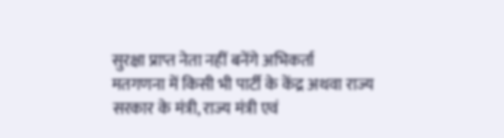सुरक्षा प्राप्त नेता नहीं बनेंगे अभिकर्ता
मतगणना में किसी भी पार्टी के केंद्र अथवा राज्य सरकार के मंत्री, राज्य मंत्री एवं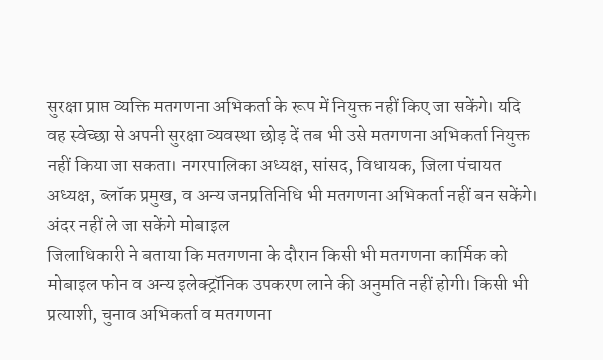सुरक्षा प्राप्त व्यक्ति मतगणना अभिकर्ता के रूप में नियुक्त नहीं किए जा सकेंगे। यदि वह स्वेच्छा से अपनी सुरक्षा व्यवस्था छोड़ दें तब भी उसे मतगणना अभिकर्ता नियुक्त नहीं किया जा सकता। नगरपालिका अध्यक्ष, सांसद, विधायक, जिला पंचायत अध्यक्ष, ब्लॉक प्रमुख, व अन्य जनप्रतिनिधि भी मतगणना अभिकर्ता नहीं बन सकेंगे।
अंदर नहीं ले जा सकेंगे मोबाइल
जिलाधिकारी ने बताया कि मतगणना के दौरान किसी भी मतगणना कार्मिक को मोबाइल फोन व अन्य इलेक्ट्रॉनिक उपकरण लाने की अनुमति नहीं होगी। किसी भी प्रत्याशी, चुनाव अभिकर्ता व मतगणना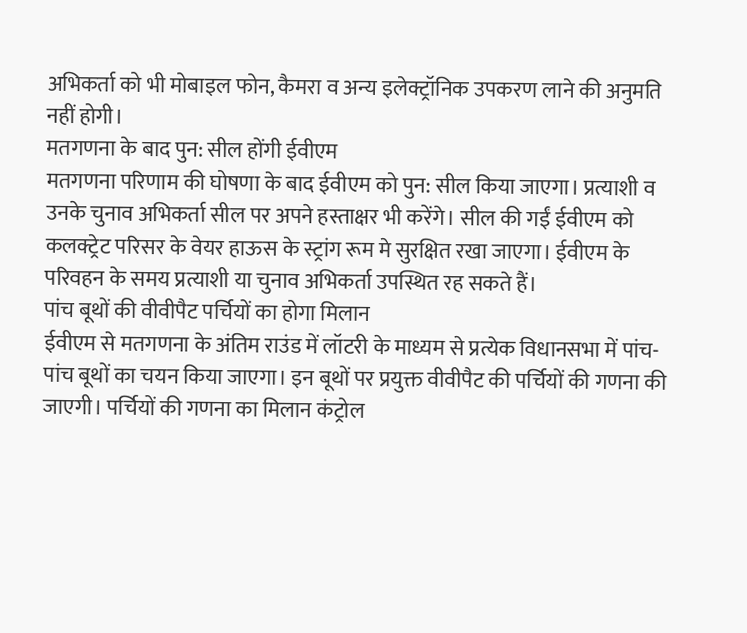अभिकर्ता को भी मोबाइल फोन, कैमरा व अन्य इलेक्ट्रॉनिक उपकरण लाने की अनुमति नहीं होगी।
मतगणना के बाद पुन: सील होंगी ईवीएम
मतगणना परिणाम की घोषणा के बाद ईवीएम को पुन: सील किया जाएगा। प्रत्याशी व उनके चुनाव अभिकर्ता सील पर अपने हस्ताक्षर भी करेंगे। सील की गईं ईवीएम को कलक्ट्रेट परिसर के वेयर हाऊस के स्ट्रांग रूम मे सुरक्षित रखा जाएगा। ईवीएम के परिवहन के समय प्रत्याशी या चुनाव अभिकर्ता उपस्थित रह सकते हैं।
पांच बूथों की वीवीपैट पर्चियों का होगा मिलान
ईवीएम से मतगणना के अंतिम राउंड में लॉटरी के माध्यम से प्रत्येक विधानसभा में पांच-पांच बूथों का चयन किया जाएगा। इन बूथों पर प्रयुक्त वीवीपैट की पर्चियों की गणना की जाएगी। पर्चियों की गणना का मिलान कंट्रोल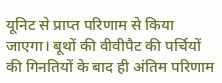यूनिट से प्राप्त परिणाम से किया जाएगा। बूथों की वीवीपैट की पर्चियों की गिनतियों के बाद ही अंतिम परिणाम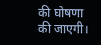की घोषणा की जाएगी।